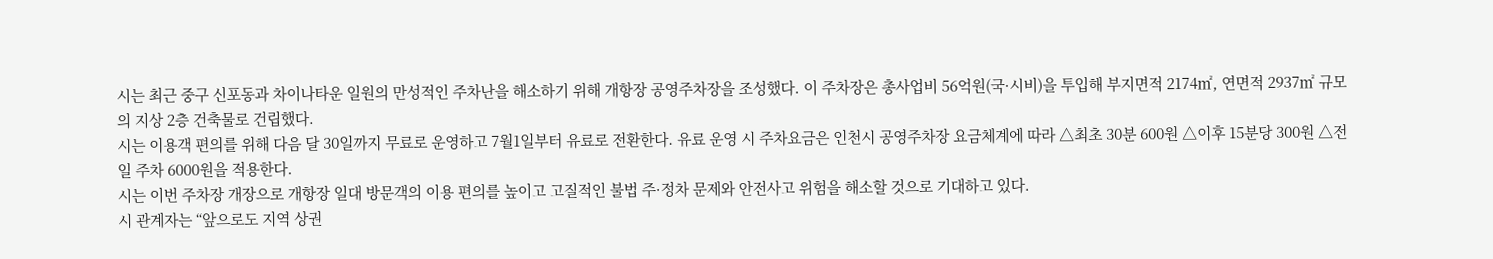시는 최근 중구 신포동과 차이나타운 일원의 만성적인 주차난을 해소하기 위해 개항장 공영주차장을 조성했다. 이 주차장은 총사업비 56억원(국·시비)을 투입해 부지면적 2174㎡, 연면적 2937㎡ 규모의 지상 2층 건축물로 건립했다.
시는 이용객 편의를 위해 다음 달 30일까지 무료로 운영하고 7월1일부터 유료로 전환한다. 유료 운영 시 주차요금은 인천시 공영주차장 요금체계에 따라 △최초 30분 600원 △이후 15분당 300원 △전일 주차 6000원을 적용한다.
시는 이번 주차장 개장으로 개항장 일대 방문객의 이용 편의를 높이고 고질적인 불법 주·정차 문제와 안전사고 위험을 해소할 것으로 기대하고 있다.
시 관계자는 “앞으로도 지역 상권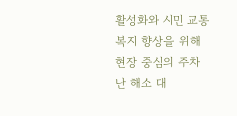활성화와 시민 교통복지 향상을 위해 현장 중심의 주차난 해소 대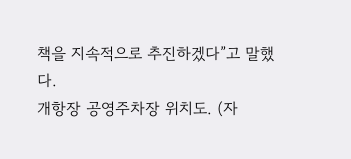책을 지속적으로 추진하겠다”고 말했다.
개항장 공영주차장 위치도. (자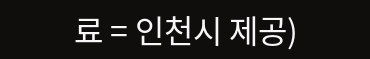료 = 인천시 제공)